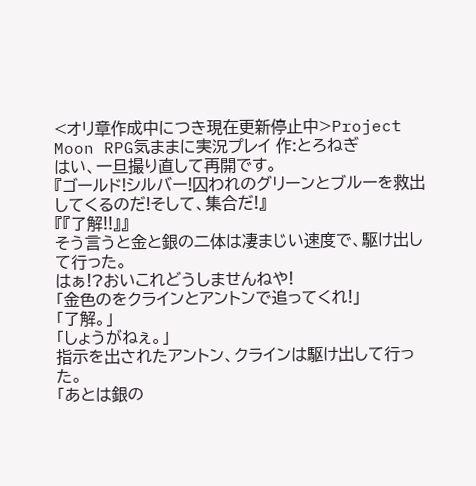<オリ章作成中につき現在更新停止中>Project Moon RPG気ままに実況プレイ 作:とろねぎ
はい、一旦撮り直して再開です。
『ゴールド!シルバー!囚われのグリーンとブルーを救出してくるのだ!そして、集合だ!』
『『了解!!』』
そう言うと金と銀の二体は凄まじい速度で、駆け出して行った。
はぁ!?おいこれどうしませんねや!
「金色のをクラインとアントンで追ってくれ!」
「了解。」
「しょうがねぇ。」
指示を出されたアントン、クラインは駆け出して行った。
「あとは銀の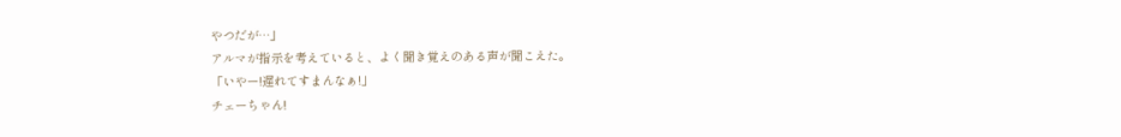やつだが…」
アルマが指示を考えていると、よく聞き覚えのある声が聞こえた。
「いやー!遅れてすまんなぁ!」
チェーちゃん!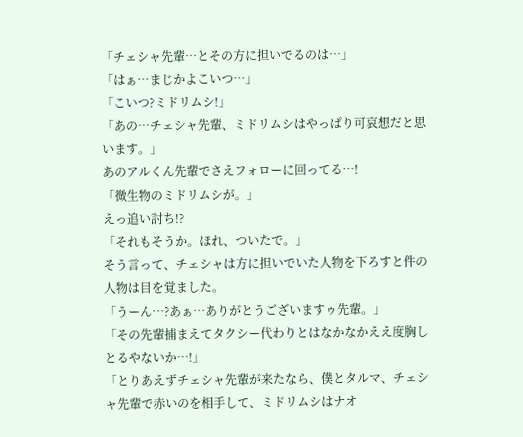「チェシャ先輩…とその方に担いでるのは…」
「はぁ…まじかよこいつ…」
「こいつ?ミドリムシ!」
「あの…チェシャ先輩、ミドリムシはやっぱり可哀想だと思います。」
あのアルくん先輩でさえフォローに回ってる…!
「微生物のミドリムシが。」
えっ追い討ち!?
「それもそうか。ほれ、ついたで。」
そう言って、チェシャは方に担いでいた人物を下ろすと件の人物は目を覚ました。
「うーん…?あぁ…ありがとうございますゥ先輩。」
「その先輩捕まえてタクシー代わりとはなかなかええ度胸しとるやないか…!」
「とりあえずチェシャ先輩が来たなら、僕とタルマ、チェシャ先輩で赤いのを相手して、ミドリムシはナオ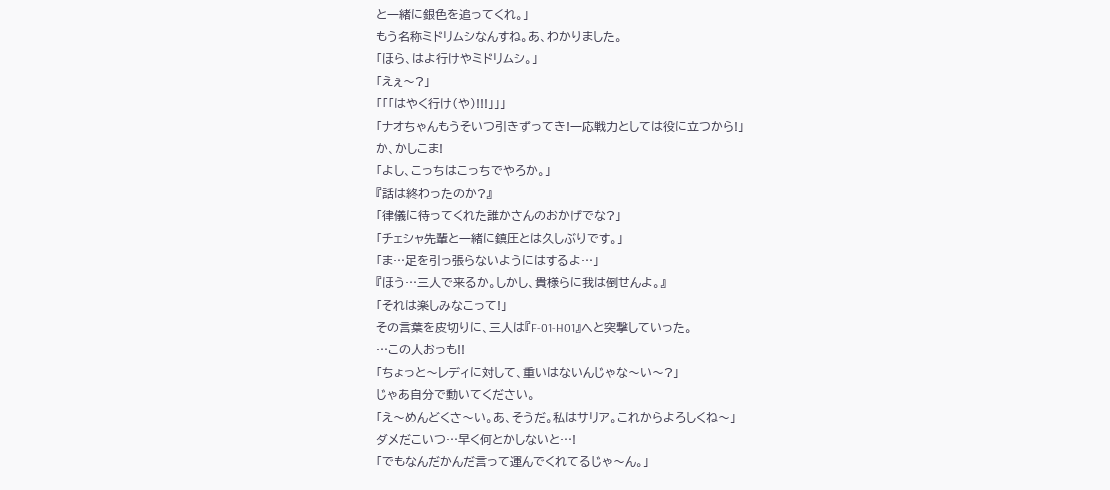と一緒に銀色を追ってくれ。」
もう名称ミドリムシなんすね。あ、わかりました。
「ほら、はよ行けやミドリムシ。」
「えぇ〜?」
「「「はやく行け(や)!!!」」」
「ナオちゃんもうそいつ引きずってき!一応戦力としては役に立つから!」
か、かしこま!
「よし、こっちはこっちでやろか。」
『話は終わったのか?』
「律儀に待ってくれた誰かさんのおかげでな?」
「チェシャ先輩と一緒に鎮圧とは久しぶりです。」
「ま…足を引っ張らないようにはするよ…」
『ほう…三人で来るか。しかし、貴様らに我は倒せんよ。』
「それは楽しみなこって!」
その言葉を皮切りに、三人は『F-01-H01』へと突撃していった。
…この人おっも!!
「ちょっと〜レディに対して、重いはないんじゃな〜い〜?」
じゃあ自分で動いてください。
「え〜めんどくさ〜い。あ、そうだ。私はサリア。これからよろしくね〜」
ダメだこいつ…早く何とかしないと…!
「でもなんだかんだ言って運んでくれてるじゃ〜ん。」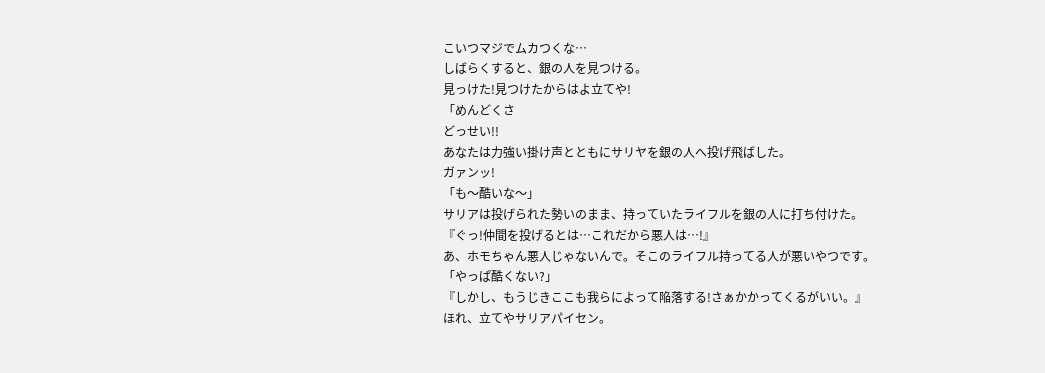こいつマジでムカつくな…
しばらくすると、銀の人を見つける。
見っけた!見つけたからはよ立てや!
「めんどくさ
どっせい!!
あなたは力強い掛け声とともにサリヤを銀の人へ投げ飛ばした。
ガァンッ!
「も〜酷いな〜」
サリアは投げられた勢いのまま、持っていたライフルを銀の人に打ち付けた。
『ぐっ!仲間を投げるとは…これだから悪人は…!』
あ、ホモちゃん悪人じゃないんで。そこのライフル持ってる人が悪いやつです。
「やっぱ酷くない?」
『しかし、もうじきここも我らによって陥落する!さぁかかってくるがいい。』
ほれ、立てやサリアパイセン。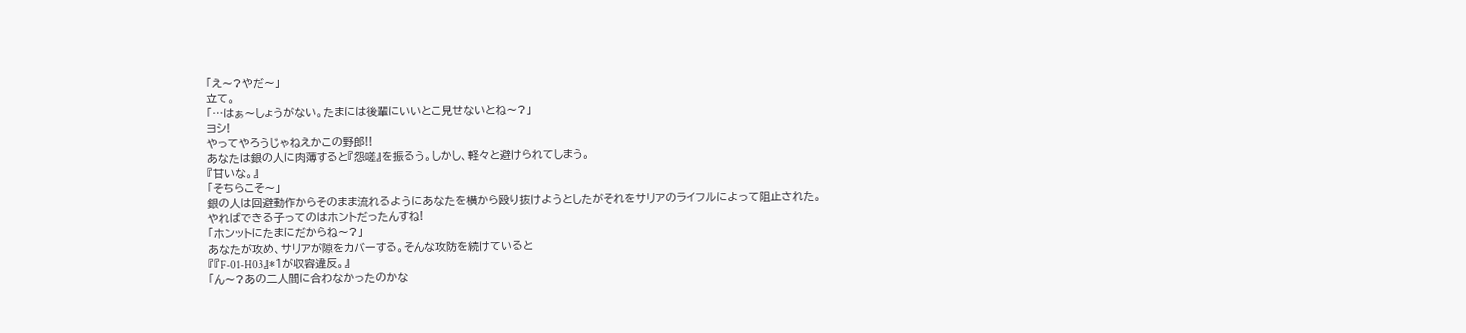「え〜?やだ〜」
立て。
「…はぁ〜しょうがない。たまには後輩にいいとこ見せないとね〜?」
ヨシ!
やってやろうじゃねえかこの野郎!!
あなたは銀の人に肉薄すると『怨嗟』を振るう。しかし、軽々と避けられてしまう。
『甘いな。』
「そちらこそ〜」
銀の人は回避動作からそのまま流れるようにあなたを横から殴り抜けようとしたがそれをサリアのライフルによって阻止された。
やればできる子ってのはホントだったんすね!
「ホンットにたまにだからね〜?」
あなたが攻め、サリアが隙をカバーする。そんな攻防を続けていると
『『F-01-H03』*1が収容違反。』
「ん〜?あの二人間に合わなかったのかな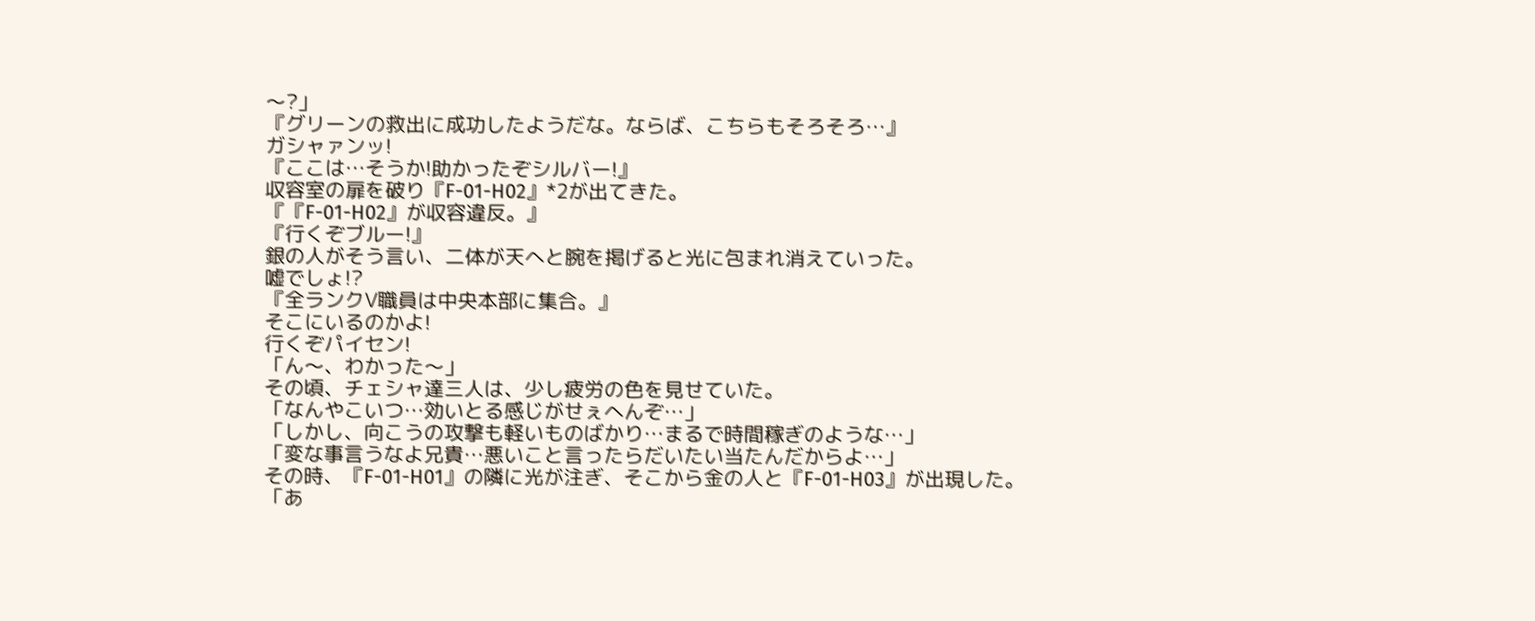〜?」
『グリーンの救出に成功したようだな。ならば、こちらもそろそろ…』
ガシャァンッ!
『ここは…そうか!助かったぞシルバー!』
収容室の扉を破り『F-01-H02』*2が出てきた。
『『F-01-H02』が収容違反。』
『行くぞブルー!』
銀の人がそう言い、二体が天へと腕を掲げると光に包まれ消えていった。
嘘でしょ!?
『全ランクⅤ職員は中央本部に集合。』
そこにいるのかよ!
行くぞパイセン!
「ん〜、わかった〜」
その頃、チェシャ達三人は、少し疲労の色を見せていた。
「なんやこいつ…効いとる感じがせぇへんぞ…」
「しかし、向こうの攻撃も軽いものばかり…まるで時間稼ぎのような…」
「変な事言うなよ兄貴…悪いこと言ったらだいたい当たんだからよ…」
その時、『F-01-H01』の隣に光が注ぎ、そこから金の人と『F-01-H03』が出現した。
「あ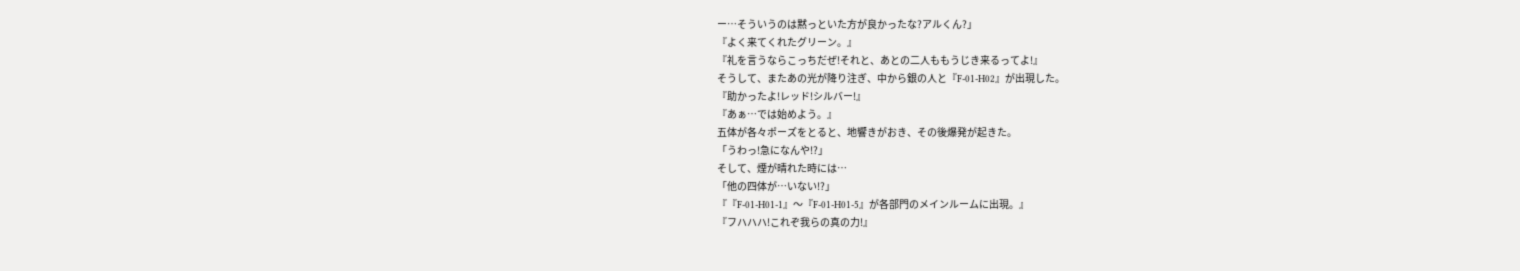ー…そういうのは黙っといた方が良かったな?アルくん?」
『よく来てくれたグリーン。』
『礼を言うならこっちだぜ!それと、あとの二人ももうじき来るってよ!』
そうして、またあの光が降り注ぎ、中から銀の人と『F-01-H02』が出現した。
『助かったよ!レッド!シルバー!』
『あぁ…では始めよう。』
五体が各々ポーズをとると、地響きがおき、その後爆発が起きた。
「うわっ!急になんや!?」
そして、煙が晴れた時には…
「他の四体が…いない!?」
『『F-01-H01-1』〜『F-01-H01-5』が各部門のメインルームに出現。』
『フハハハ!これぞ我らの真の力!』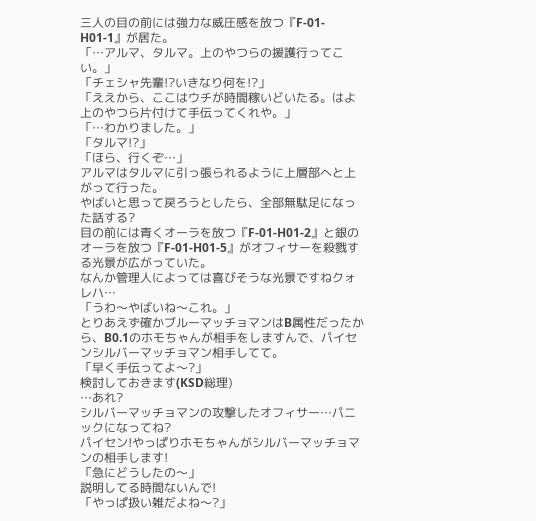三人の目の前には強力な威圧感を放つ『F-01-H01-1』が居た。
「…アルマ、タルマ。上のやつらの援護行ってこい。」
「チェシャ先輩!?いきなり何を!?」
「ええから、ここはウチが時間稼いどいたる。はよ上のやつら片付けて手伝ってくれや。」
「…わかりました。」
「タルマ!?」
「ほら、行くぞ…」
アルマはタルマに引っ張られるように上層部へと上がって行った。
やばいと思って戻ろうとしたら、全部無駄足になった話する?
目の前には青くオーラを放つ『F-01-H01-2』と銀のオーラを放つ『F-01-H01-5』がオフィサーを殺戮する光景が広がっていた。
なんか管理人によっては喜びそうな光景ですねクォレハ…
「うわ〜やばいね〜これ。」
とりあえず確かブルーマッチョマンはB属性だったから、B0.1のホモちゃんが相手をしますんで、パイセンシルバーマッチョマン相手してて。
「早く手伝ってよ〜?」
検討しておきます(KSD総理)
…あれ?
シルバーマッチョマンの攻撃したオフィサー…パニックになってね?
パイセン!やっぱりホモちゃんがシルバーマッチョマンの相手します!
「急にどうしたの〜」
説明してる時間ないんで!
「やっぱ扱い雑だよね〜?」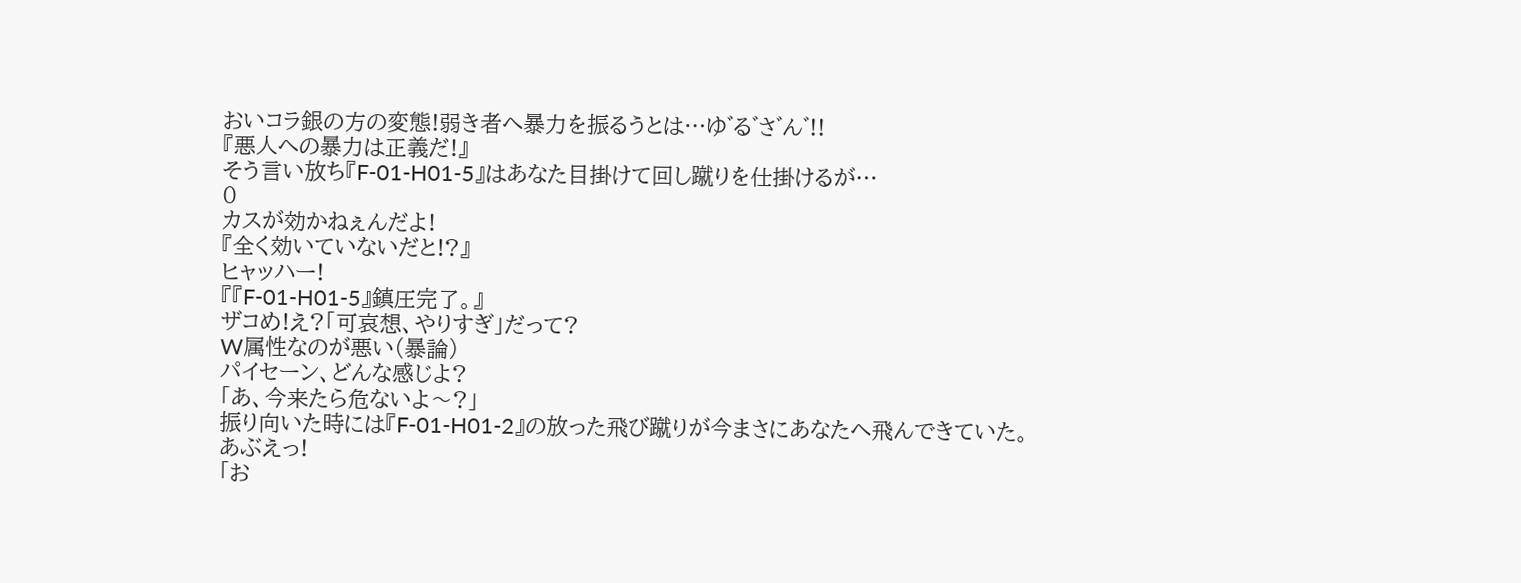おいコラ銀の方の変態!弱き者へ暴力を振るうとは…ゆ゛る゛さ゛ん゛!!
『悪人への暴力は正義だ!』
そう言い放ち『F-01-H01-5』はあなた目掛けて回し蹴りを仕掛けるが…
0
カスが効かねぇんだよ!
『全く効いていないだと!?』
ヒャッハー!
『『F-01-H01-5』鎮圧完了。』
ザコめ!え?「可哀想、やりすぎ」だって?
W属性なのが悪い(暴論)
パイセーン、どんな感じよ?
「あ、今来たら危ないよ〜?」
振り向いた時には『F-01-H01-2』の放った飛び蹴りが今まさにあなたへ飛んできていた。
あぶえっ!
「お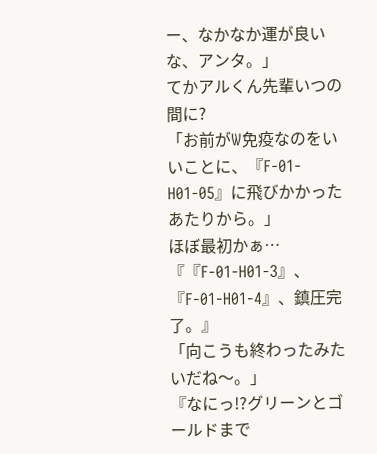ー、なかなか運が良いな、アンタ。」
てかアルくん先輩いつの間に?
「お前がW免疫なのをいいことに、『F-01-H01-05』に飛びかかったあたりから。」
ほぼ最初かぁ…
『『F-01-H01-3』、『F-01-H01-4』、鎮圧完了。』
「向こうも終わったみたいだね〜。」
『なにっ!?グリーンとゴールドまで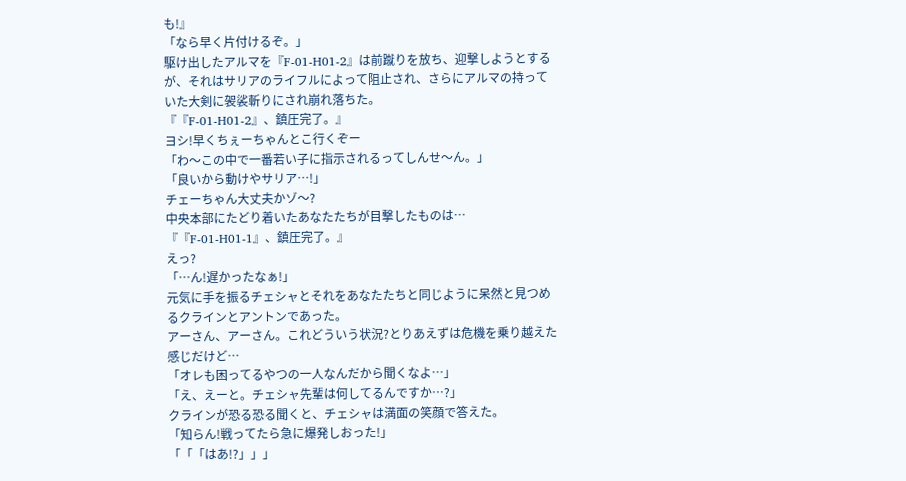も!』
「なら早く片付けるぞ。」
駆け出したアルマを『F-01-H01-2』は前蹴りを放ち、迎撃しようとするが、それはサリアのライフルによって阻止され、さらにアルマの持っていた大剣に袈裟斬りにされ崩れ落ちた。
『『F-01-H01-2』、鎮圧完了。』
ヨシ!早くちぇーちゃんとこ行くぞー
「わ〜この中で一番若い子に指示されるってしんせ〜ん。」
「良いから動けやサリア…!」
チェーちゃん大丈夫かゾ〜?
中央本部にたどり着いたあなたたちが目撃したものは…
『『F-01-H01-1』、鎮圧完了。』
えっ?
「…ん!遅かったなぁ!」
元気に手を振るチェシャとそれをあなたたちと同じように呆然と見つめるクラインとアントンであった。
アーさん、アーさん。これどういう状況?とりあえずは危機を乗り越えた感じだけど…
「オレも困ってるやつの一人なんだから聞くなよ…」
「え、えーと。チェシャ先輩は何してるんですか…?」
クラインが恐る恐る聞くと、チェシャは満面の笑顔で答えた。
「知らん!戦ってたら急に爆発しおった!」
「「「はあ!?」」」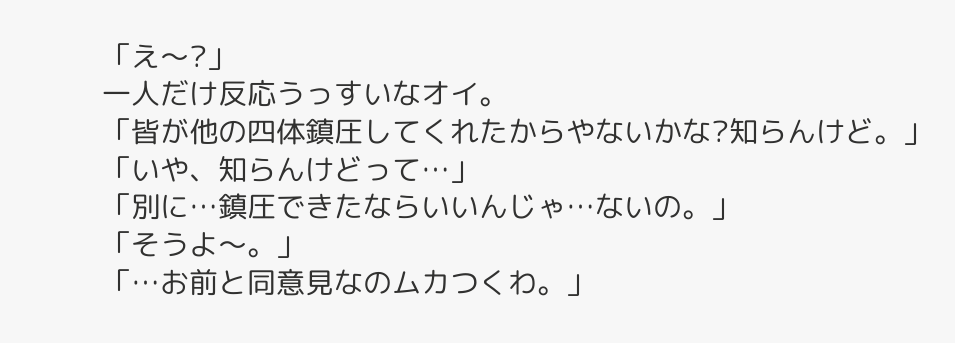「え〜?」
一人だけ反応うっすいなオイ。
「皆が他の四体鎮圧してくれたからやないかな?知らんけど。」
「いや、知らんけどって…」
「別に…鎮圧できたならいいんじゃ…ないの。」
「そうよ〜。」
「…お前と同意見なのムカつくわ。」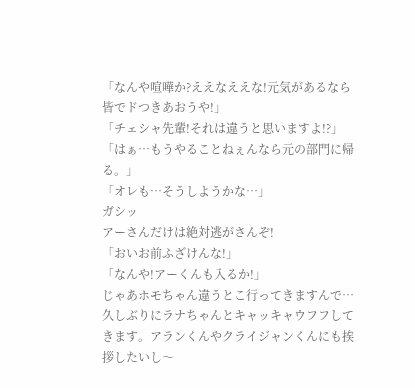「なんや喧嘩か?ええなええな!元気があるなら皆でドつきあおうや!」
「チェシャ先輩!それは違うと思いますよ!?」
「はぁ…もうやることねぇんなら元の部門に帰る。」
「オレも…そうしようかな…」
ガシッ
アーさんだけは絶対逃がさんぞ!
「おいお前ふざけんな!」
「なんや!アーくんも入るか!」
じゃあホモちゃん違うとこ行ってきますんで…久しぶりにラナちゃんとキャッキャウフフしてきます。アランくんやクライジャンくんにも挨拶したいし〜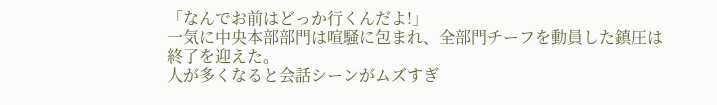「なんでお前はどっか行くんだよ!」
一気に中央本部部門は喧騒に包まれ、全部門チーフを動員した鎮圧は終了を迎えた。
人が多くなると会話シーンがムズすぎ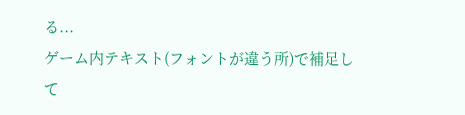る...
ゲーム内テキスト(フォントが違う所)で補足して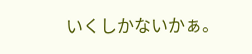いくしかないかぁ。